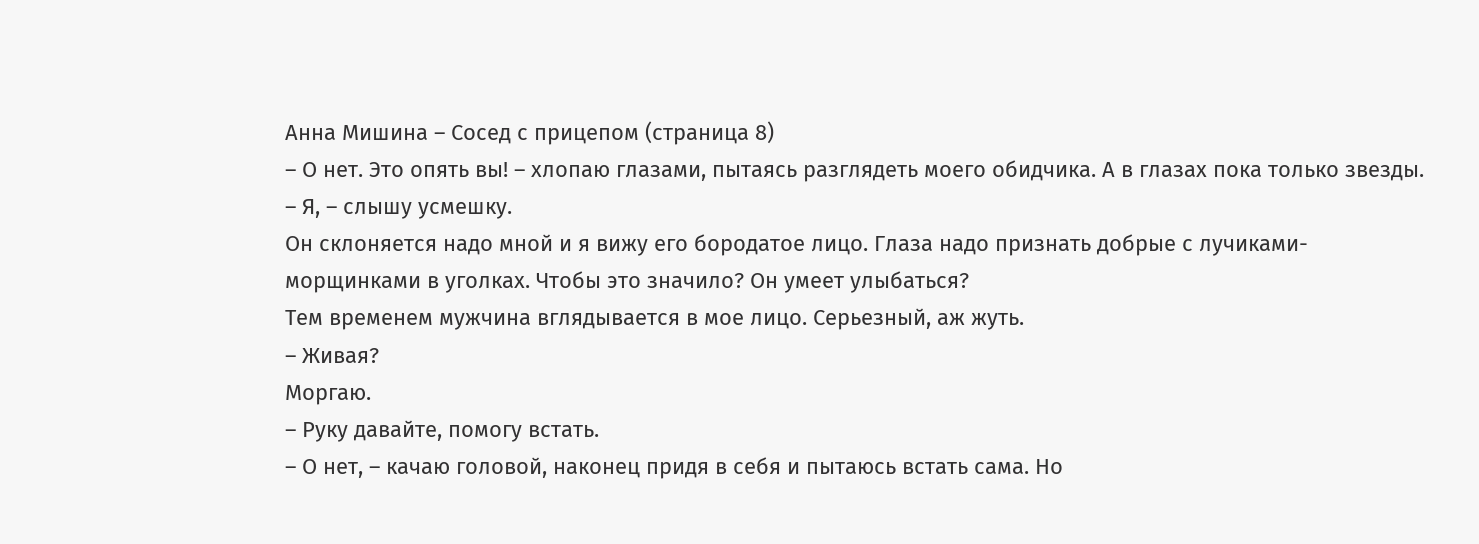Анна Мишина – Сосед с прицепом (страница 8)
– О нет. Это опять вы! – хлопаю глазами, пытаясь разглядеть моего обидчика. А в глазах пока только звезды.
– Я, – слышу усмешку.
Он склоняется надо мной и я вижу его бородатое лицо. Глаза надо признать добрые с лучиками-морщинками в уголках. Чтобы это значило? Он умеет улыбаться?
Тем временем мужчина вглядывается в мое лицо. Серьезный, аж жуть.
– Живая?
Моргаю.
– Руку давайте, помогу встать.
– О нет, – качаю головой, наконец придя в себя и пытаюсь встать сама. Но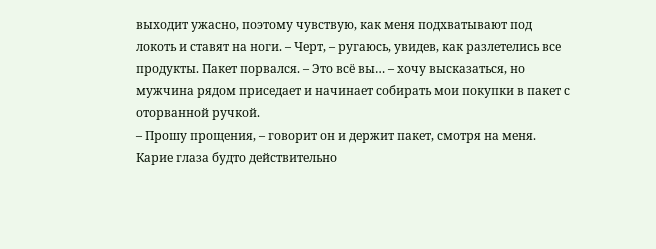выходит ужасно, поэтому чувствую, как меня подхватывают под локоть и ставят на ноги. – Черт, – ругаюсь, увидев, как разлетелись все продукты. Пакет порвался. – Это всё вы… – хочу высказаться, но мужчина рядом приседает и начинает собирать мои покупки в пакет с оторванной ручкой.
– Прошу прощения, – говорит он и держит пакет, смотря на меня.
Карие глаза будто действительно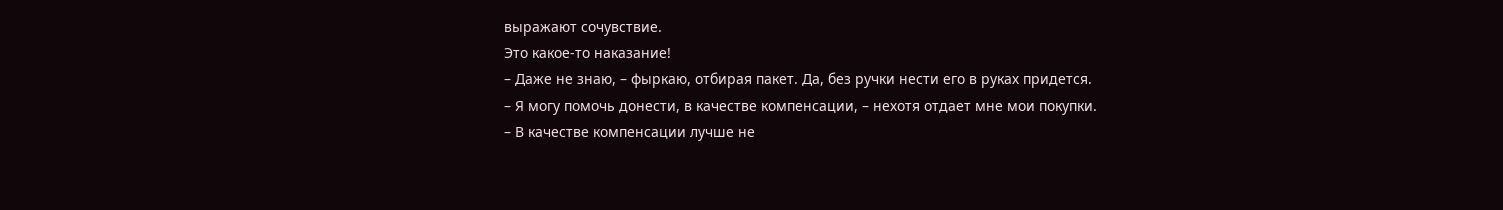выражают сочувствие.
Это какое-то наказание!
– Даже не знаю, – фыркаю, отбирая пакет. Да, без ручки нести его в руках придется.
– Я могу помочь донести, в качестве компенсации, – нехотя отдает мне мои покупки.
– В качестве компенсации лучше не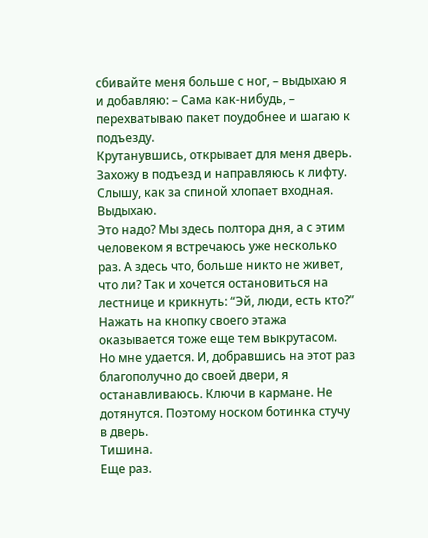сбивайте меня больше с ног, – выдыхаю я и добавляю: – Сама как-нибудь, – перехватываю пакет поудобнее и шагаю к подъезду.
Крутанувшись, открывает для меня дверь.
Захожу в подъезд и направляюсь к лифту. Слышу, как за спиной хлопает входная. Выдыхаю.
Это надо? Мы здесь полтора дня, а с этим человеком я встречаюсь уже несколько раз. А здесь что, больше никто не живет, что ли? Так и хочется остановиться на лестнице и крикнуть: “Эй, люди, есть кто?”
Нажать на кнопку своего этажа оказывается тоже еще тем выкрутасом. Но мне удается. И, добравшись на этот раз благополучно до своей двери, я останавливаюсь. Ключи в кармане. Не дотянутся. Поэтому носком ботинка стучу в дверь.
Тишина.
Еще раз.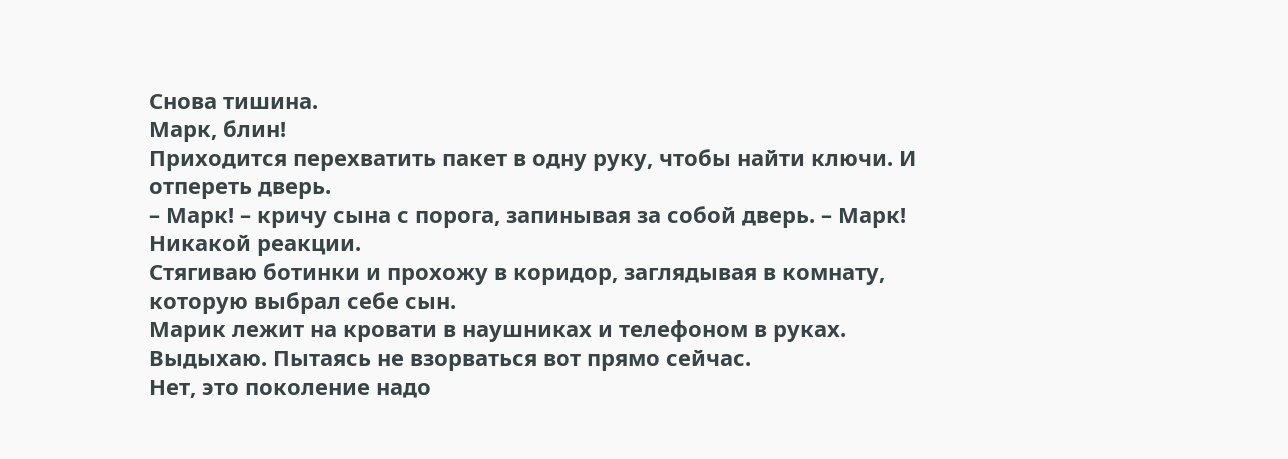Снова тишина.
Марк, блин!
Приходится перехватить пакет в одну руку, чтобы найти ключи. И отпереть дверь.
– Марк! – кричу сына с порога, запинывая за собой дверь. – Марк!
Никакой реакции.
Стягиваю ботинки и прохожу в коридор, заглядывая в комнату, которую выбрал себе сын.
Марик лежит на кровати в наушниках и телефоном в руках.
Выдыхаю. Пытаясь не взорваться вот прямо сейчас.
Нет, это поколение надо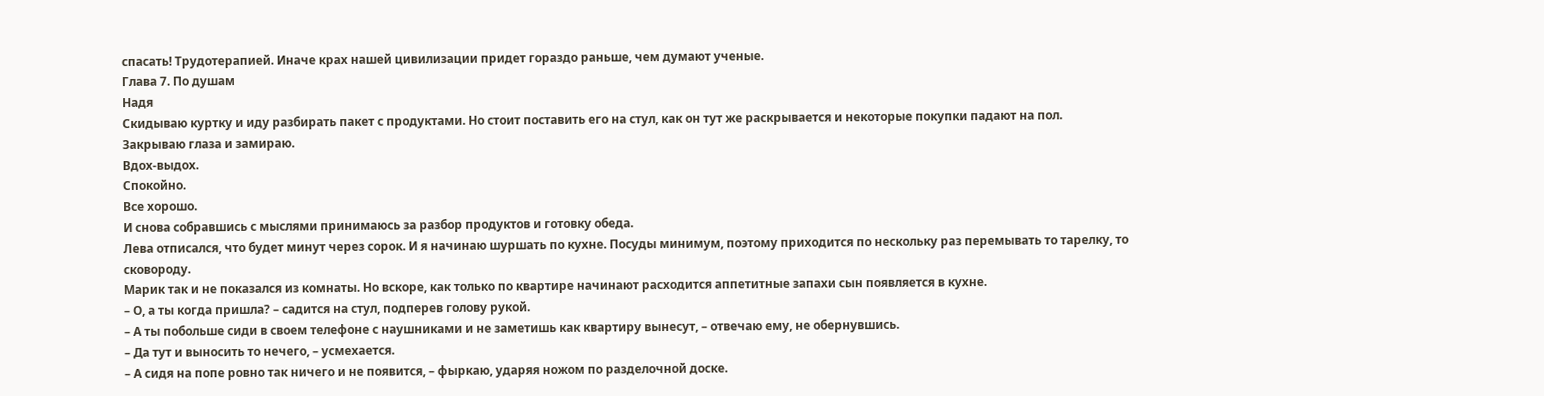спасать! Трудотерапией. Иначе крах нашей цивилизации придет гораздо раньше, чем думают ученые.
Глава 7. По душам
Надя
Скидываю куртку и иду разбирать пакет с продуктами. Но стоит поставить его на стул, как он тут же раскрывается и некоторые покупки падают на пол.
Закрываю глаза и замираю.
Вдох-выдох.
Спокойно.
Все хорошо.
И снова собравшись с мыслями принимаюсь за разбор продуктов и готовку обеда.
Лева отписался, что будет минут через сорок. И я начинаю шуршать по кухне. Посуды минимум, поэтому приходится по нескольку раз перемывать то тарелку, то сковороду.
Марик так и не показался из комнаты. Но вскоре, как только по квартире начинают расходится аппетитные запахи сын появляется в кухне.
– О, а ты когда пришла? – садится на стул, подперев голову рукой.
– А ты побольше сиди в своем телефоне с наушниками и не заметишь как квартиру вынесут, – отвечаю ему, не обернувшись.
– Да тут и выносить то нечего, – усмехается.
– А сидя на попе ровно так ничего и не появится, – фыркаю, ударяя ножом по разделочной доске.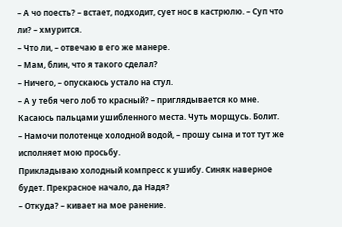– А чо поесть? – встает, подходит, сует нос в кастрюлю. – Суп что ли? – хмурится.
– Что ли, – отвечаю в его же манере.
– Мам, блин, что я такого сделал?
– Ничего, – опускаюсь устало на стул.
– А у тебя чего лоб то красный? – приглядывается ко мне.
Касаюсь пальцами ушибленного места. Чуть морщусь. Болит.
– Намочи полотенце холодной водой, – прошу сына и тот тут же исполняет мою просьбу.
Прикладываю холодный компресс к ушибу. Синяк наверное будет. Прекрасное начало, да Надя?
– Откуда? – кивает на мое ранение.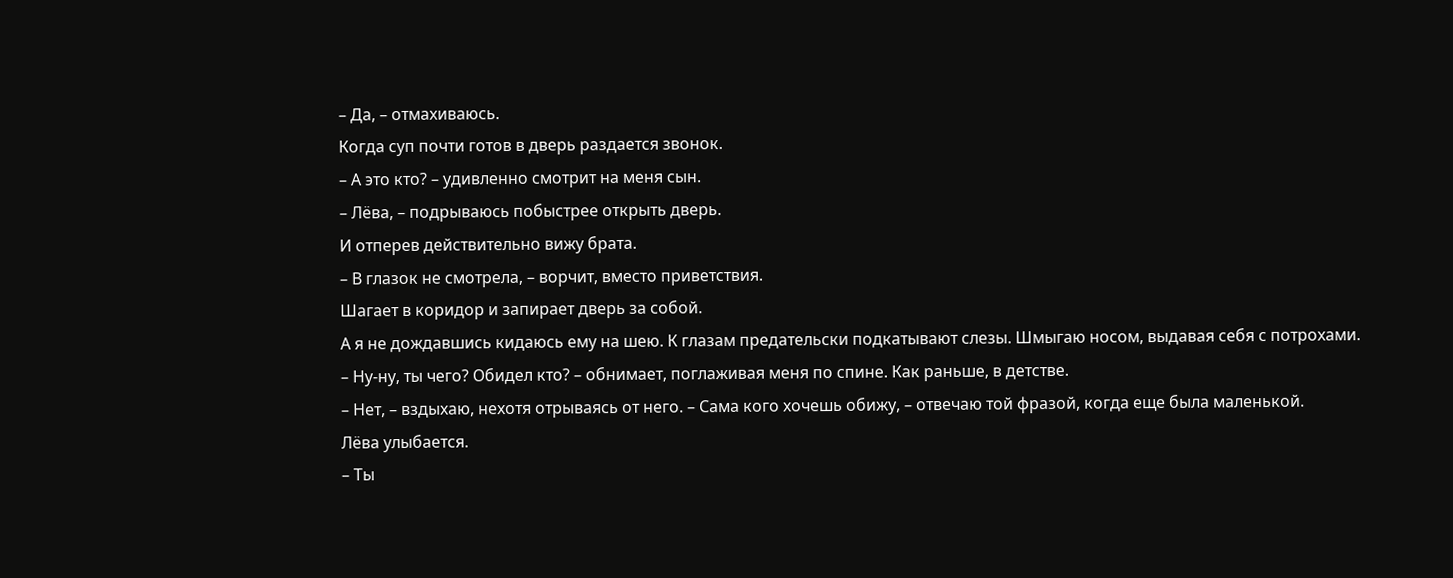– Да, – отмахиваюсь.
Когда суп почти готов в дверь раздается звонок.
– А это кто? – удивленно смотрит на меня сын.
– Лёва, – подрываюсь побыстрее открыть дверь.
И отперев действительно вижу брата.
– В глазок не смотрела, – ворчит, вместо приветствия.
Шагает в коридор и запирает дверь за собой.
А я не дождавшись кидаюсь ему на шею. К глазам предательски подкатывают слезы. Шмыгаю носом, выдавая себя с потрохами.
– Ну-ну, ты чего? Обидел кто? – обнимает, поглаживая меня по спине. Как раньше, в детстве.
– Нет, – вздыхаю, нехотя отрываясь от него. – Сама кого хочешь обижу, – отвечаю той фразой, когда еще была маленькой.
Лёва улыбается.
– Ты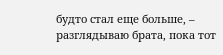будто стал еще больше, – разглядываю брата, пока тот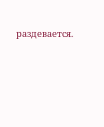раздевается.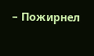– Пожирнел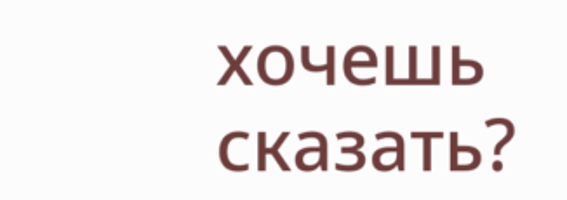хочешь сказать?